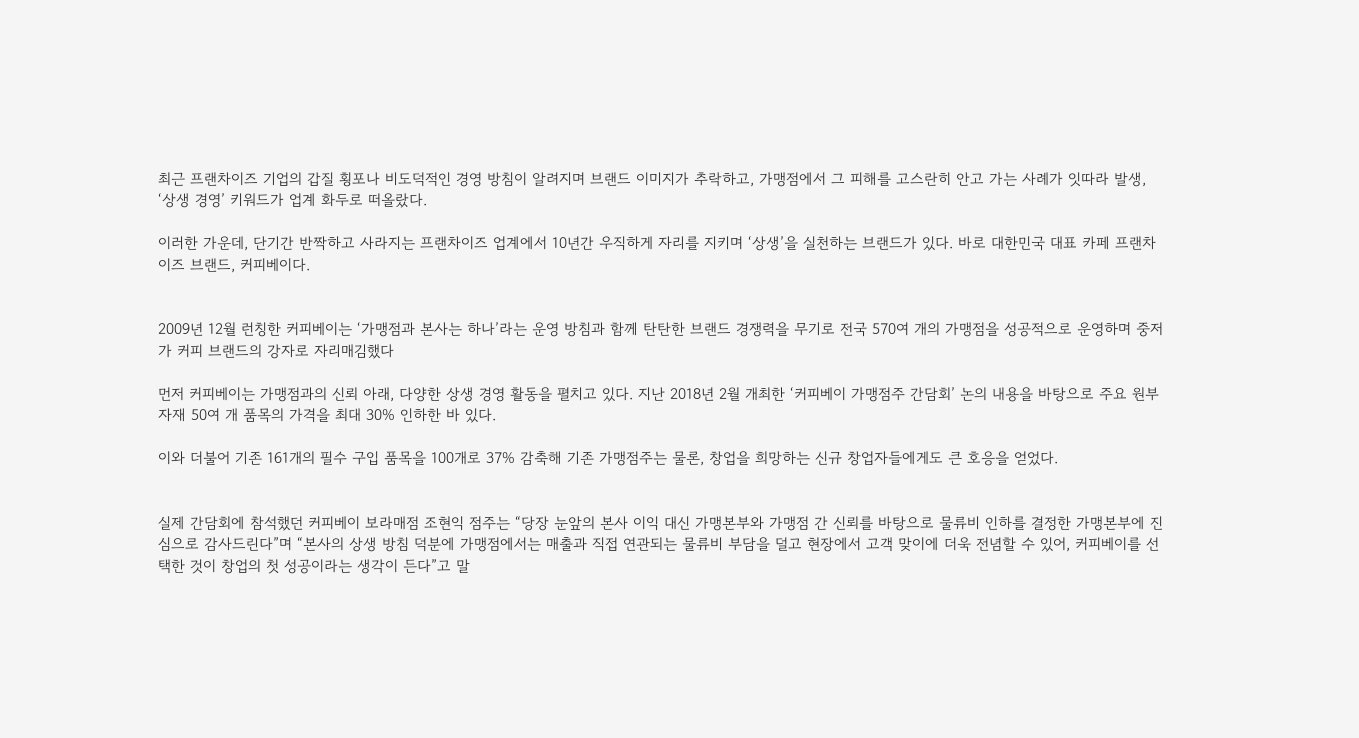최근 프랜차이즈 기업의 갑질 횡포나 비도덕적인 경영 방침이 알려지며 브랜드 이미지가 추락하고, 가맹점에서 그 피해를 고스란히 안고 가는 사례가 잇따라 발생, ‘상생 경영’ 키워드가 업계 화두로 떠올랐다.

이러한 가운데, 단기간 반짝하고 사라지는 프랜차이즈 업계에서 10년간 우직하게 자리를 지키며 ‘상생’을 실천하는 브랜드가 있다. 바로 대한민국 대표 카페 프랜차이즈 브랜드, 커피베이다.


2009년 12월 런칭한 커피베이는 ‘가맹점과 본사는 하나’라는 운영 방침과 함께 탄탄한 브랜드 경쟁력을 무기로 전국 570여 개의 가맹점을 성공적으로 운영하며 중저가 커피 브랜드의 강자로 자리매김했다

먼저 커피베이는 가맹점과의 신뢰 아래, 다양한 상생 경영 활동을 펼치고 있다. 지난 2018년 2월 개최한 ‘커피베이 가맹점주 간담회’ 논의 내용을 바탕으로 주요 원부자재 50여 개 품목의 가격을 최대 30% 인하한 바 있다.

이와 더불어 기존 161개의 필수 구입 품목을 100개로 37% 감축해 기존 가맹점주는 물론, 창업을 희망하는 신규 창업자들에게도 큰 호응을 얻었다.


실제 간담회에 참석했던 커피베이 보라매점 조현익 점주는 “당장 눈앞의 본사 이익 대신 가맹본부와 가맹점 간 신뢰를 바탕으로 물류비 인하를 결정한 가맹본부에 진심으로 감사드린다”며 “본사의 상생 방침 덕분에 가맹점에서는 매출과 직접 연관되는 물류비 부담을 덜고 현장에서 고객 맞이에 더욱 전념할 수 있어, 커피베이를 선택한 것이 창업의 첫 성공이라는 생각이 든다”고 말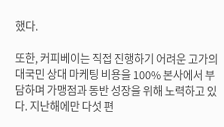했다.

또한, 커피베이는 직접 진행하기 어려운 고가의 대국민 상대 마케팅 비용을 100% 본사에서 부담하며 가맹점과 동반 성장을 위해 노력하고 있다. 지난해에만 다섯 편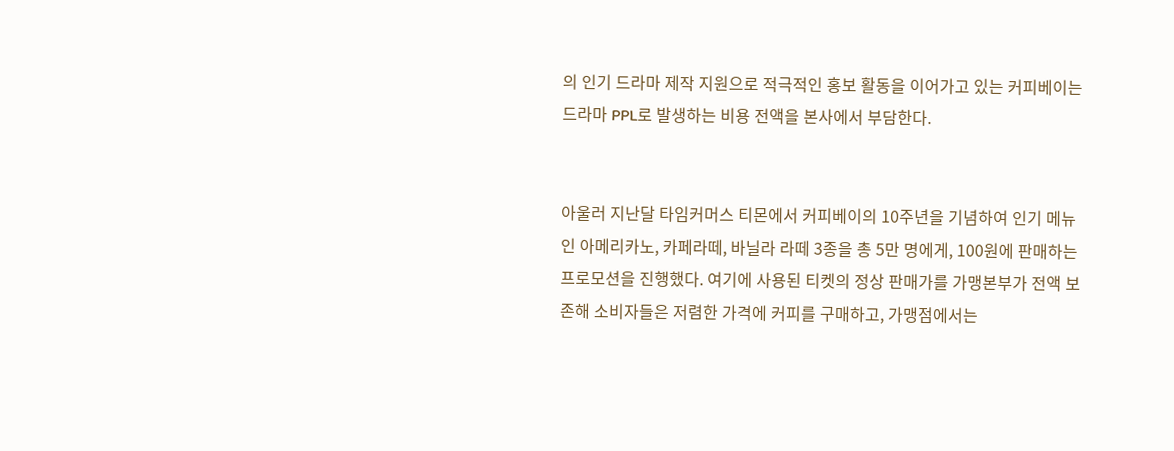의 인기 드라마 제작 지원으로 적극적인 홍보 활동을 이어가고 있는 커피베이는 드라마 PPL로 발생하는 비용 전액을 본사에서 부담한다.


아울러 지난달 타임커머스 티몬에서 커피베이의 10주년을 기념하여 인기 메뉴인 아메리카노, 카페라떼, 바닐라 라떼 3종을 총 5만 명에게, 100원에 판매하는 프로모션을 진행했다. 여기에 사용된 티켓의 정상 판매가를 가맹본부가 전액 보존해 소비자들은 저렴한 가격에 커피를 구매하고, 가맹점에서는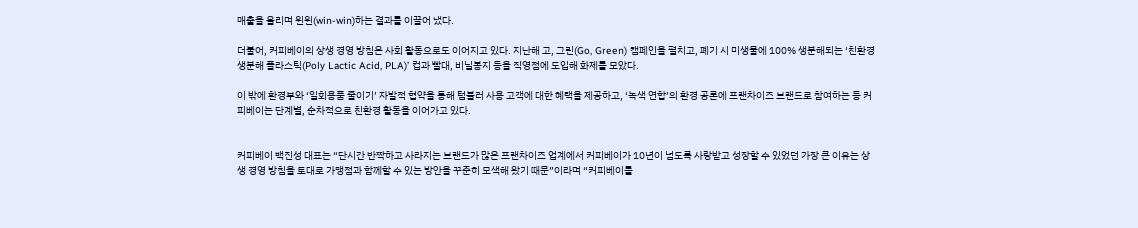매출을 올리며 윈윈(win-win)하는 결과를 이끌어 냈다.

더불어, 커피베이의 상생 경영 방침은 사회 활동으로도 이어지고 있다. 지난해 고, 그린(Go, Green) 캠페인을 펼치고, 폐기 시 미생물에 100% 생분해되는 ‘친환경 생분해 플라스틱(Poly Lactic Acid, PLA)’ 컵과 빨대, 비닐봉지 등을 직영점에 도입해 화제를 모았다.

이 밖에 환경부와 ‘일회용품 줄이기’ 자발적 협약을 통해 텀블러 사용 고객에 대한 혜택을 제공하고, ‘녹색 연합’의 환경 공론에 프랜차이즈 브랜드로 참여하는 등 커피베이는 단계별, 순차적으로 친환경 활동을 이어가고 있다.


커피베이 백진성 대표는 “단시간 반짝하고 사라지는 브랜드가 많은 프랜차이즈 업계에서 커피베이가 10년이 넘도록 사랑받고 성장할 수 있었던 가장 큰 이유는 상생 경영 방침을 토대로 가맹점과 함께할 수 있는 방안을 꾸준히 모색해 왔기 때문”이라며 “커피베이를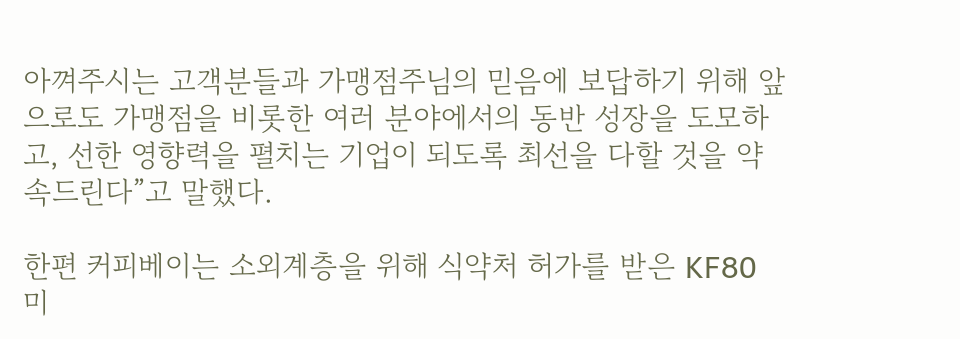아껴주시는 고객분들과 가맹점주님의 믿음에 보답하기 위해 앞으로도 가맹점을 비롯한 여러 분야에서의 동반 성장을 도모하고, 선한 영향력을 펼치는 기업이 되도록 최선을 다할 것을 약속드린다”고 말했다.

한편 커피베이는 소외계층을 위해 식약처 허가를 받은 KF80 미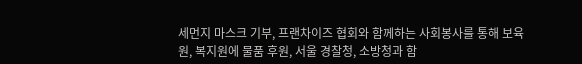세먼지 마스크 기부, 프랜차이즈 협회와 함께하는 사회봉사를 통해 보육원, 복지원에 물품 후원, 서울 경찰청, 소방청과 함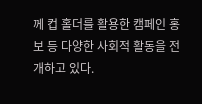께 컵 홀더를 활용한 캠페인 홍보 등 다양한 사회적 활동을 전개하고 있다.